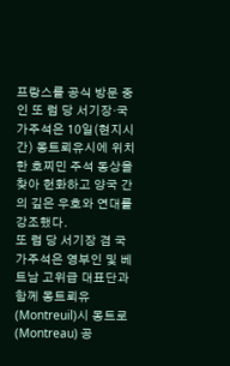프랑스를 공식 방문 중인 또 럼 당 서기장‧국가주석은 10일(현지시간) 몽트뢰유시에 위치한 호찌민 주석 동상을 찾아 헌화하고 양국 간의 깊은 우호와 연대를 강조했다.
또 럼 당 서기장 겸 국가주석은 영부인 및 베트남 고위급 대표단과 함께 몽트뢰유(Montreuil)시 몽트로(Montreau) 공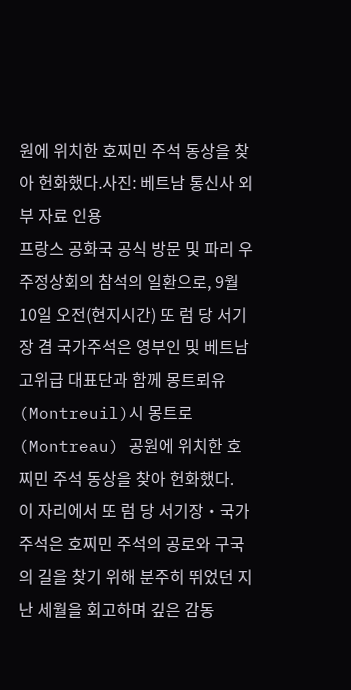원에 위치한 호찌민 주석 동상을 찾아 헌화했다.사진: 베트남 통신사 외부 자료 인용
프랑스 공화국 공식 방문 및 파리 우주정상회의 참석의 일환으로, 9월 10일 오전(현지시간) 또 럼 당 서기장 겸 국가주석은 영부인 및 베트남 고위급 대표단과 함께 몽트뢰유(Montreuil)시 몽트로(Montreau) 공원에 위치한 호찌민 주석 동상을 찾아 헌화했다.
이 자리에서 또 럼 당 서기장‧국가주석은 호찌민 주석의 공로와 구국의 길을 찾기 위해 분주히 뛰었던 지난 세월을 회고하며 깊은 감동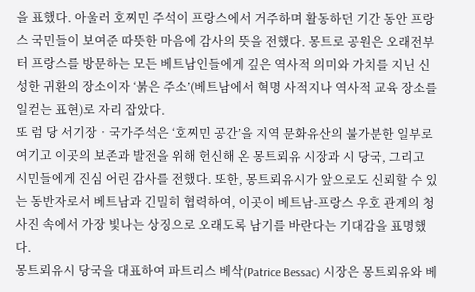을 표했다. 아울러 호찌민 주석이 프랑스에서 거주하며 활동하던 기간 동안 프랑스 국민들이 보여준 따뜻한 마음에 감사의 뜻을 전했다. 몽트로 공원은 오래전부터 프랑스를 방문하는 모든 베트남인들에게 깊은 역사적 의미와 가치를 지닌 신성한 귀환의 장소이자 ‘붉은 주소’(베트남에서 혁명 사적지나 역사적 교육 장소를 일컫는 표현)로 자리 잡았다.
또 럼 당 서기장‧국가주석은 ‘호찌민 공간’을 지역 문화유산의 불가분한 일부로 여기고 이곳의 보존과 발전을 위해 헌신해 온 몽트뢰유 시장과 시 당국, 그리고 시민들에게 진심 어린 감사를 전했다. 또한, 몽트뢰유시가 앞으로도 신뢰할 수 있는 동반자로서 베트남과 긴밀히 협력하여, 이곳이 베트남-프랑스 우호 관계의 청사진 속에서 가장 빛나는 상징으로 오래도록 남기를 바란다는 기대감을 표명했다.
몽트뢰유시 당국을 대표하여 파트리스 베삭(Patrice Bessac) 시장은 몽트뢰유와 베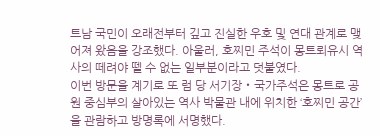트남 국민이 오래전부터 깊고 진실한 우호 및 연대 관계로 맺어져 왔음을 강조했다. 아울러, 호찌민 주석이 몽트뢰유시 역사의 떼려야 뗄 수 없는 일부분이라고 덧붙였다.
이번 방문을 계기로 또 럼 당 서기장‧국가주석은 몽트로 공원 중심부의 살아있는 역사 박물관 내에 위치한 ‘호찌민 공간’을 관람하고 방명록에 서명했다.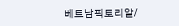베트남픽토리알/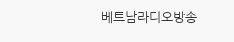베트남라디오방송